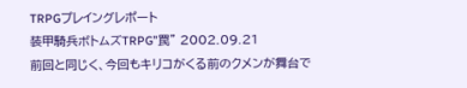TRPGプレイングレポート
装甲騎兵ボトムズTRPG”罠” 2002.09.21
前回と同じく、今回もキリコがくる前のクメンが舞台で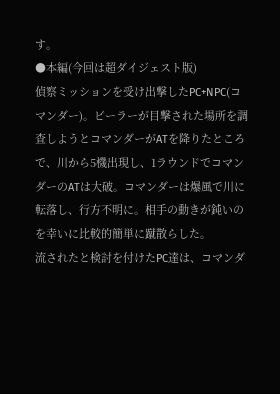す。
●本編(今回は超ダイジェスト版)
偵察ミッションを受け出撃したPC+NPC(コマンダー)。ビーラーが目撃された場所を調査しようとコマンダーがATを降りたところで、川から5機出現し、1ラウンドでコマンダーのATは大破。コマンダーは爆風で川に転落し、行方不明に。相手の動きが鈍いのを幸いに比較的簡単に蹴散らした。
流されたと検討を付けたPC達は、コマンダ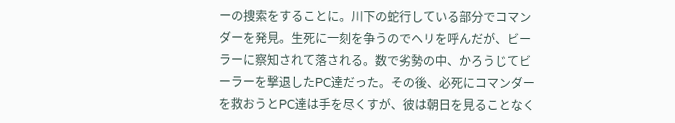ーの捜索をすることに。川下の蛇行している部分でコマンダーを発見。生死に一刻を争うのでヘリを呼んだが、ビーラーに察知されて落される。数で劣勢の中、かろうじてビーラーを撃退したPC達だった。その後、必死にコマンダーを救おうとPC達は手を尽くすが、彼は朝日を見ることなく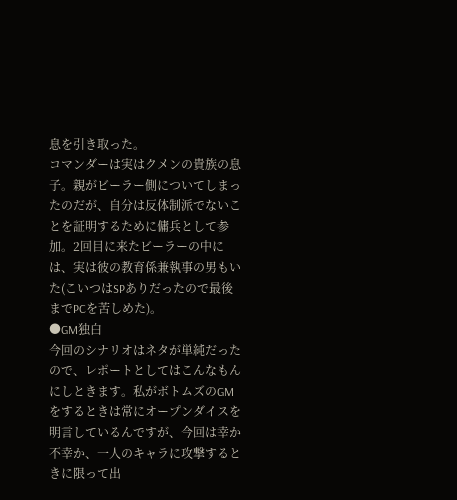息を引き取った。
コマンダーは実はクメンの貴族の息子。親がビーラー側についてしまったのだが、自分は反体制派でないことを証明するために傭兵として参加。2回目に来たビーラーの中には、実は彼の教育係兼執事の男もいた(こいつはSPありだったので最後までPCを苦しめた)。
●GM独白
今回のシナリオはネタが単純だったので、レポートとしてはこんなもんにしときます。私がボトムズのGMをするときは常にオープンダイスを明言しているんですが、今回は幸か不幸か、一人のキャラに攻撃するときに限って出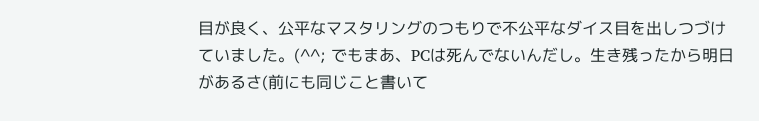目が良く、公平なマスタリングのつもりで不公平なダイス目を出しつづけていました。(^^; でもまあ、PCは死んでないんだし。生き残ったから明日があるさ(前にも同じこと書いて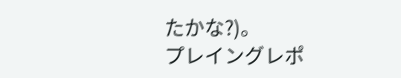たかな?)。
プレイングレポ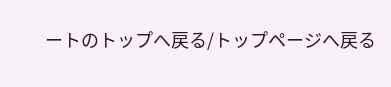ートのトップへ戻る/トップページへ戻る